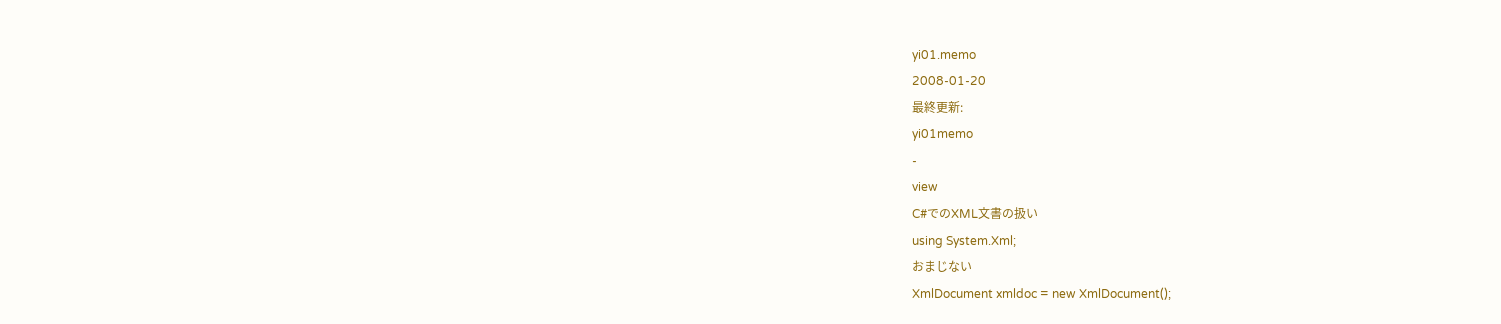yi01.memo
2008-01-20
最終更新:
yi01memo
-
view
C#でのXML文書の扱い
using System.Xml;
おまじない
XmlDocument xmldoc = new XmlDocument();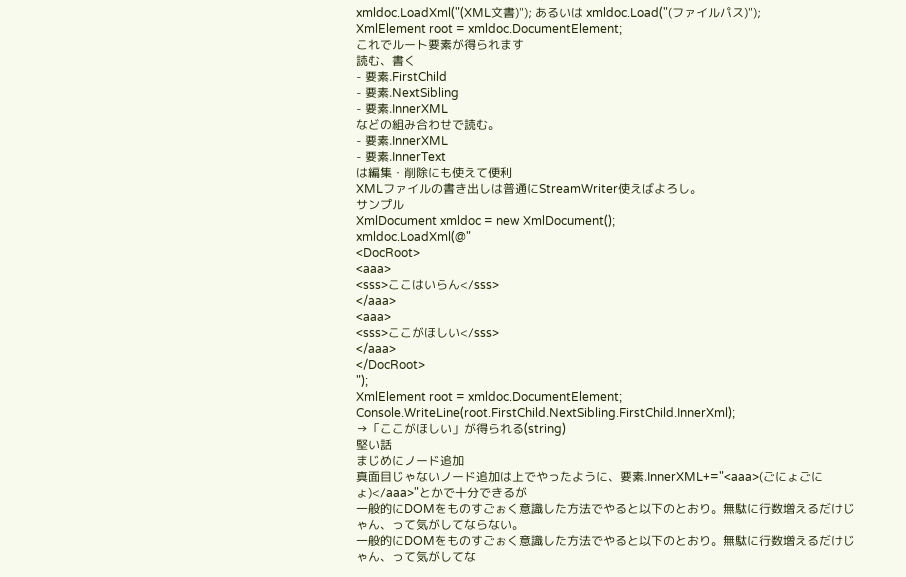xmldoc.LoadXml("(XML文書)"); あるいは xmldoc.Load("(ファイルパス)");
XmlElement root = xmldoc.DocumentElement;
これでルート要素が得られます
読む、書く
- 要素.FirstChild
- 要素.NextSibling
- 要素.InnerXML
などの組み合わせで読む。
- 要素.InnerXML
- 要素.InnerText
は編集・削除にも使えて便利
XMLファイルの書き出しは普通にStreamWriter使えばよろし。
サンプル
XmlDocument xmldoc = new XmlDocument();
xmldoc.LoadXml(@"
<DocRoot>
<aaa>
<sss>ここはいらん</sss>
</aaa>
<aaa>
<sss>ここがほしい</sss>
</aaa>
</DocRoot>
");
XmlElement root = xmldoc.DocumentElement;
Console.WriteLine(root.FirstChild.NextSibling.FirstChild.InnerXml);
→「ここがほしい」が得られる(string)
堅い話
まじめにノード追加
真面目じゃないノード追加は上でやったように、要素.InnerXML+="<aaa>(ごにょごにょ)</aaa>"とかで十分できるが
一般的にDOMをものすごぉく意識した方法でやると以下のとおり。無駄に行数増えるだけじゃん、って気がしてならない。
一般的にDOMをものすごぉく意識した方法でやると以下のとおり。無駄に行数増えるだけじゃん、って気がしてな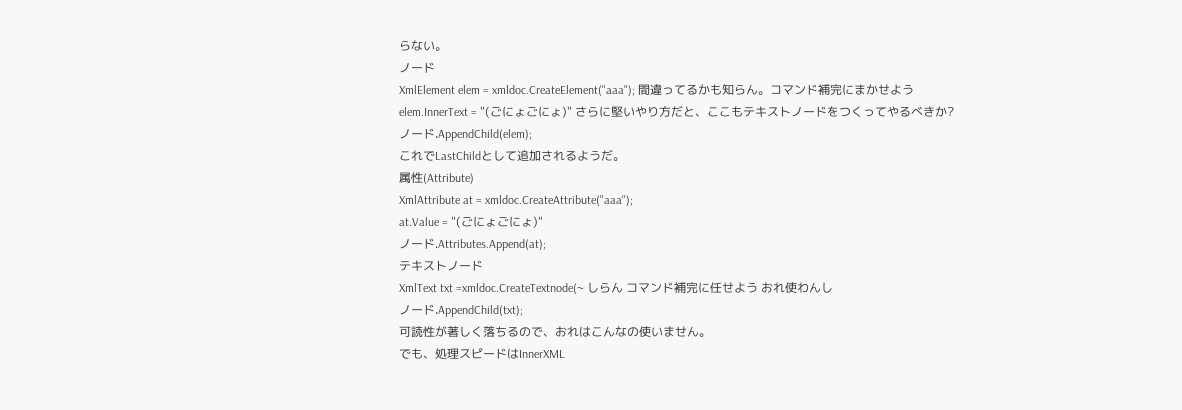らない。
ノード
XmlElement elem = xmldoc.CreateElement("aaa"); 間違ってるかも知らん。コマンド補完にまかせよう
elem.InnerText = "(ごにょごにょ)" さらに堅いやり方だと、ここもテキストノードをつくってやるべきか?
ノード.AppendChild(elem);
これでLastChildとして追加されるようだ。
属性(Attribute)
XmlAttribute at = xmldoc.CreateAttribute("aaa");
at.Value = "(ごにょごにょ)"
ノード.Attributes.Append(at);
テキストノード
XmlText txt =xmldoc.CreateTextnode(~ しらん コマンド補完に任せよう おれ使わんし
ノード.AppendChild(txt);
可読性が著しく落ちるので、おれはこんなの使いません。
でも、処理スピードはInnerXML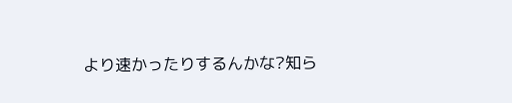より速かったりするんかな?知ら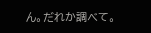ん。だれか調べて。